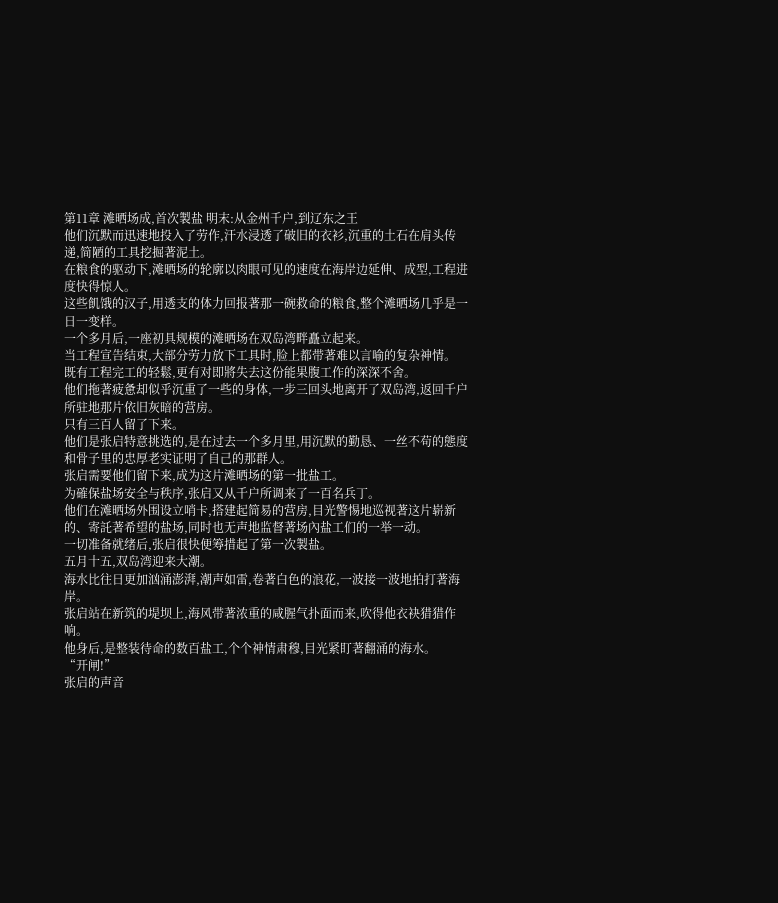第11章 滩晒场成,首次製盐 明末:从金州千户,到辽东之王
他们沉默而迅速地投入了劳作,汗水浸透了破旧的衣衫,沉重的土石在肩头传递,简陋的工具挖掘著泥土。
在粮食的驱动下,滩晒场的轮廓以肉眼可见的速度在海岸边延伸、成型,工程进度快得惊人。
这些飢饿的汉子,用透支的体力回报著那一碗救命的粮食,整个滩晒场几乎是一日一变样。
一个多月后,一座初具规模的滩晒场在双岛湾畔矗立起来。
当工程宣告结束,大部分劳力放下工具时,脸上都带著难以言喻的复杂神情。
既有工程完工的轻鬆,更有对即將失去这份能果腹工作的深深不舍。
他们拖著疲惫却似乎沉重了一些的身体,一步三回头地离开了双岛湾,返回千户所驻地那片依旧灰暗的营房。
只有三百人留了下来。
他们是张启特意挑选的,是在过去一个多月里,用沉默的勤恳、一丝不苟的態度和骨子里的忠厚老实证明了自己的那群人。
张启需要他们留下来,成为这片滩晒场的第一批盐工。
为確保盐场安全与秩序,张启又从千户所调来了一百名兵丁。
他们在滩晒场外围设立哨卡,搭建起简易的营房,目光警惕地巡视著这片崭新的、寄託著希望的盐场,同时也无声地监督著场內盐工们的一举一动。
一切准备就绪后,张启很快便筹措起了第一次製盐。
五月十五,双岛湾迎来大潮。
海水比往日更加汹涌澎湃,潮声如雷,卷著白色的浪花,一波接一波地拍打著海岸。
张启站在新筑的堤坝上,海风带著浓重的咸腥气扑面而来,吹得他衣袂猎猎作响。
他身后,是整装待命的数百盐工,个个神情肃穆,目光紧盯著翻涌的海水。
“开闸!”
张启的声音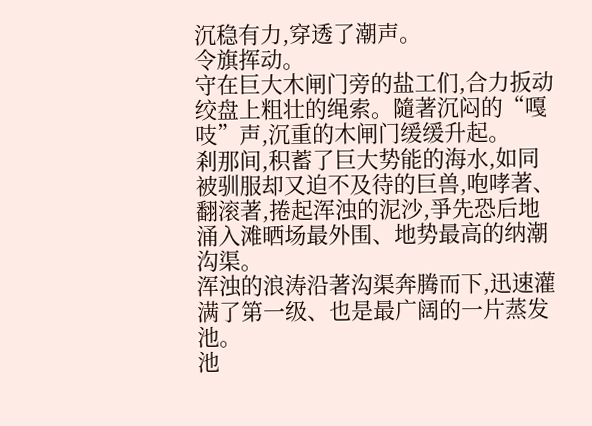沉稳有力,穿透了潮声。
令旗挥动。
守在巨大木闸门旁的盐工们,合力扳动绞盘上粗壮的绳索。隨著沉闷的“嘎吱”声,沉重的木闸门缓缓升起。
剎那间,积蓄了巨大势能的海水,如同被驯服却又迫不及待的巨兽,咆哮著、翻滚著,捲起浑浊的泥沙,爭先恐后地涌入滩晒场最外围、地势最高的纳潮沟渠。
浑浊的浪涛沿著沟渠奔腾而下,迅速灌满了第一级、也是最广阔的一片蒸发池。
池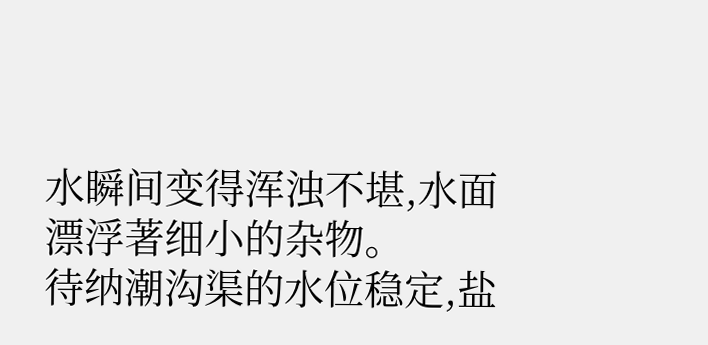水瞬间变得浑浊不堪,水面漂浮著细小的杂物。
待纳潮沟渠的水位稳定,盐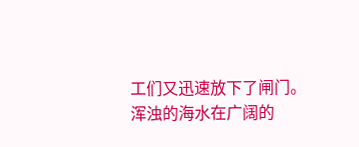工们又迅速放下了闸门。
浑浊的海水在广阔的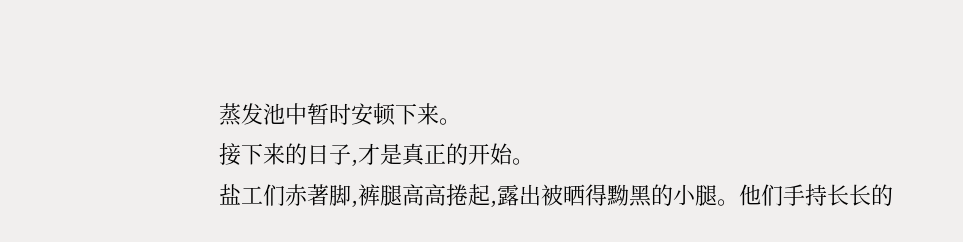蒸发池中暂时安顿下来。
接下来的日子,才是真正的开始。
盐工们赤著脚,裤腿高高捲起,露出被晒得黝黑的小腿。他们手持长长的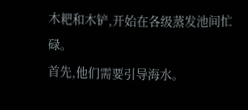木耙和木铲,开始在各级蒸发池间忙碌。
首先,他们需要引导海水。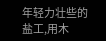年轻力壮些的盐工,用木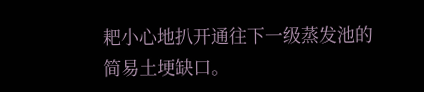耙小心地扒开通往下一级蒸发池的简易土埂缺口。